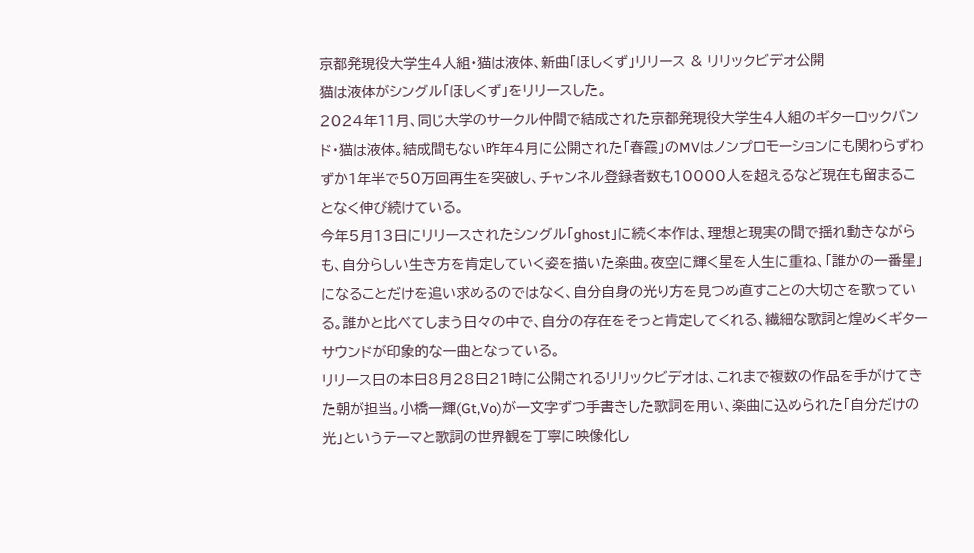京都発現役大学生4人組・猫は液体、新曲「ほしくず」リリース & リリックビデオ公開
猫は液体がシングル「ほしくず」をリリースした。
2024年11月、同じ大学のサークル仲間で結成された京都発現役大学生4人組のギターロックバンド・猫は液体。結成間もない昨年4月に公開された「春霞」のMVはノンプロモーションにも関わらずわずか1年半で50万回再生を突破し、チャンネル登録者数も10000人を超えるなど現在も留まることなく伸び続けている。
今年5月13日にリリースされたシングル「ghost」に続く本作は、理想と現実の間で揺れ動きながらも、自分らしい生き方を肯定していく姿を描いた楽曲。夜空に輝く星を人生に重ね、「誰かの一番星」になることだけを追い求めるのではなく、自分自身の光り方を見つめ直すことの大切さを歌っている。誰かと比べてしまう日々の中で、自分の存在をそっと肯定してくれる、繊細な歌詞と煌めくギターサウンドが印象的な一曲となっている。
リリース日の本日8月28日21時に公開されるリリックビデオは、これまで複数の作品を手がけてきた朝が担当。小橋一輝(Gt,Vo)が一文字ずつ手書きした歌詞を用い、楽曲に込められた「自分だけの光」というテーマと歌詞の世界観を丁寧に映像化し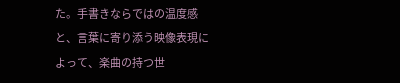た。手書きならではの温度感と、言葉に寄り添う映像表現によって、楽曲の持つ世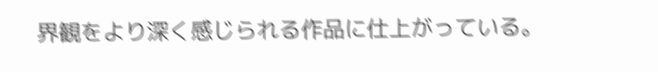界観をより深く感じられる作品に仕上がっている。